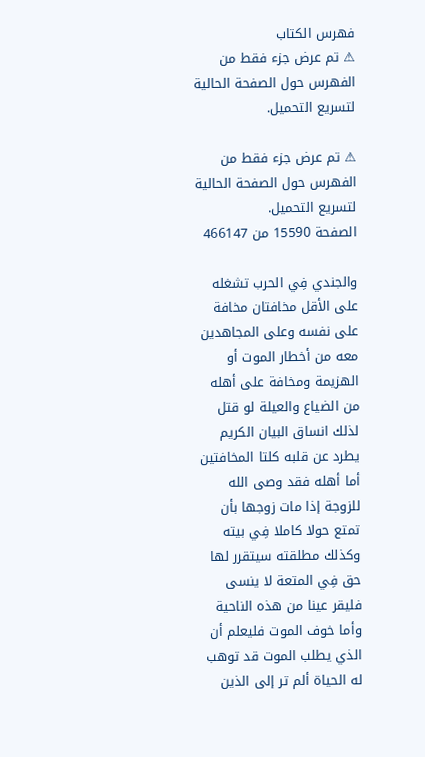فهرس الكتاب
⚠ تم عرض جزء فقط من الفهرس حول الصفحة الحالية لتسريع التحميل.

⚠ تم عرض جزء فقط من الفهرس حول الصفحة الحالية لتسريع التحميل.
الصفحة 15590 من 466147

والجندي فِي الحرب تشغله على الأقل مخافتان مخافة على نفسه وعلى المجاهدين معه من أخطار الموت أو الهزيمة ومخافة على أهله من الضياع والعيلة لو قتل لذلك انساق البيان الكريم يطرد عن قلبه كلتا المخافتين أما أهله فقد وصى الله للزوجة إذا مات زوجها بأن تمتع حولا كاملا فِي بيته وكذلك مطلقته سيتقرر لها حق فِي المتعة لا ينسى فليقر عينا من هذه الناحية وأما خوف الموت فليعلم أن الذي يطلب الموت قد توهب له الحياة ألم تر إلى الذين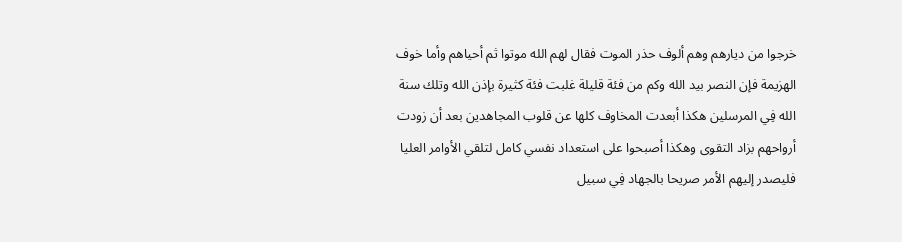خرجوا من ديارهم وهم ألوف حذر الموت فقال لهم الله موتوا ثم أحياهم وأما خوف الهزيمة فإن النصر بيد الله وكم من فئة قليلة غلبت فئة كثيرة بإذن الله وتلك سنة الله فِي المرسلين هكذا أبعدت المخاوف كلها عن قلوب المجاهدين بعد أن زودت أرواحهم بزاد التقوى وهكذا أصبحوا على استعداد نفسي كامل لتلقي الأوامر العليا فليصدر إليهم الأمر صريحا بالجهاد فِي سبيل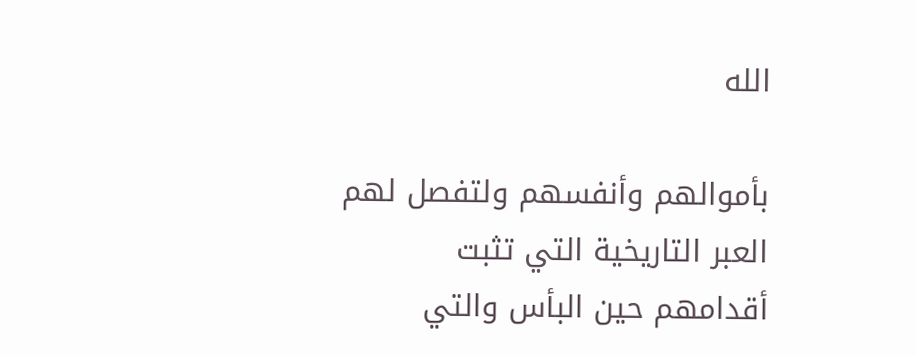الله

بأموالهم وأنفسهم ولتفصل لهم العبر التاريخية التي تثبت أقدامهم حين البأس والتي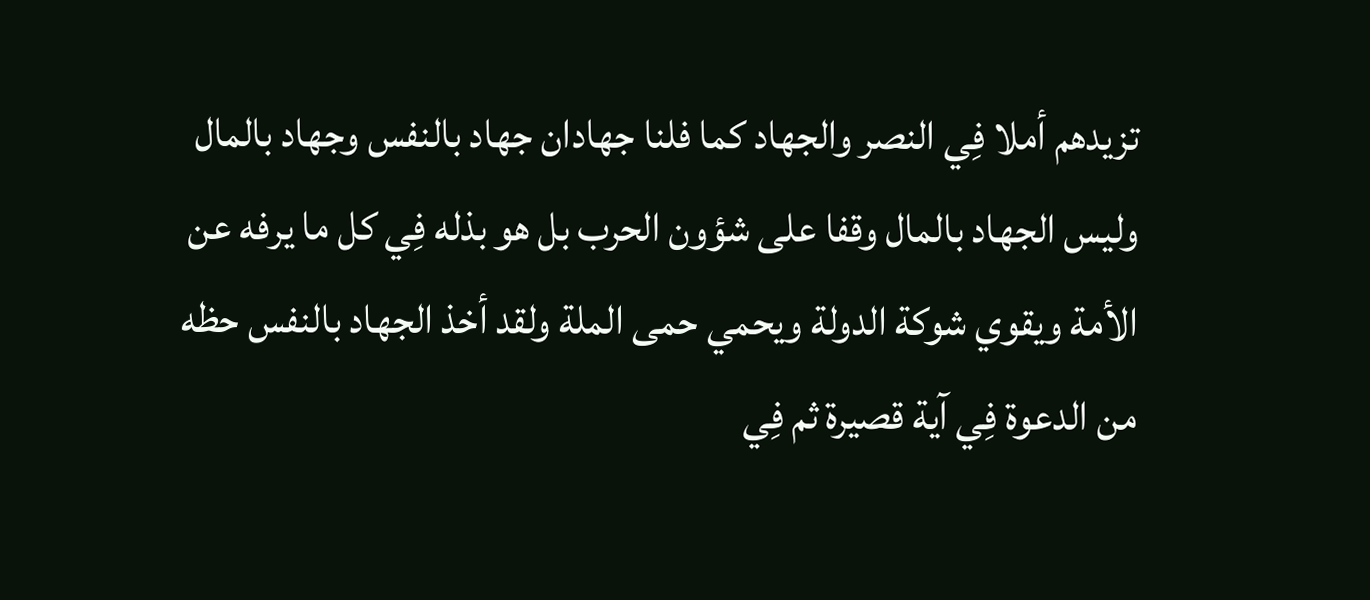تزيدهم أملا فِي النصر والجهاد كما فلنا جهادان جهاد بالنفس وجهاد بالمال وليس الجهاد بالمال وقفا على شؤون الحرب بل هو بذله فِي كل ما يرفه عن الأمة ويقوي شوكة الدولة ويحمي حمى الملة ولقد أخذ الجهاد بالنفس حظه من الدعوة فِي آية قصيرة ثم فِي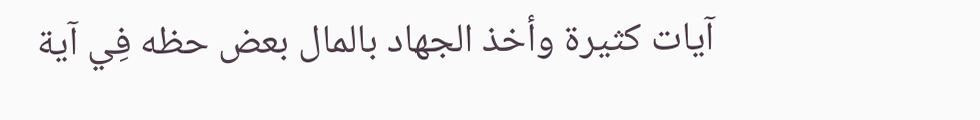آيات كثيرة وأخذ الجهاد بالمال بعض حظه فِي آية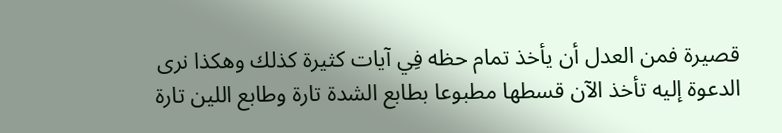قصيرة فمن العدل أن يأخذ تمام حظه فِي آيات كثيرة كذلك وهكذا نرى الدعوة إليه تأخذ الآن قسطها مطبوعا بطابع الشدة تارة وطابع اللين تارة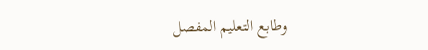وطابع التعليم المفصل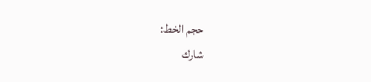حجم الخط:
شارك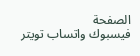الصفحة
فيسبوك واتساب تويتر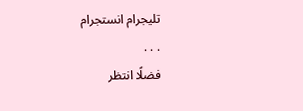تليجرام انستجرام
. . .
فضلًا انتظر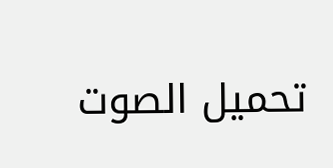تحميل الصوت